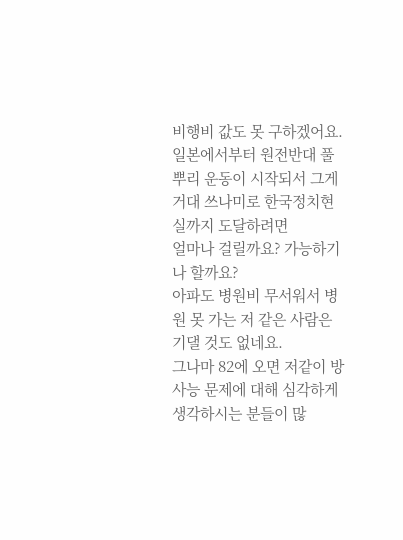비행비 값도 못 구하겠어요.
일본에서부터 원전반대 풀뿌리 운동이 시작되서 그게 거대 쓰나미로 한국정치현실까지 도달하려면
얼마나 걸릴까요? 가능하기나 할까요?
아파도 병원비 무서워서 병원 못 가는 저 같은 사람은 기댈 것도 없네요.
그나마 82에 오면 저같이 방사능 문제에 대해 심각하게 생각하시는 분들이 많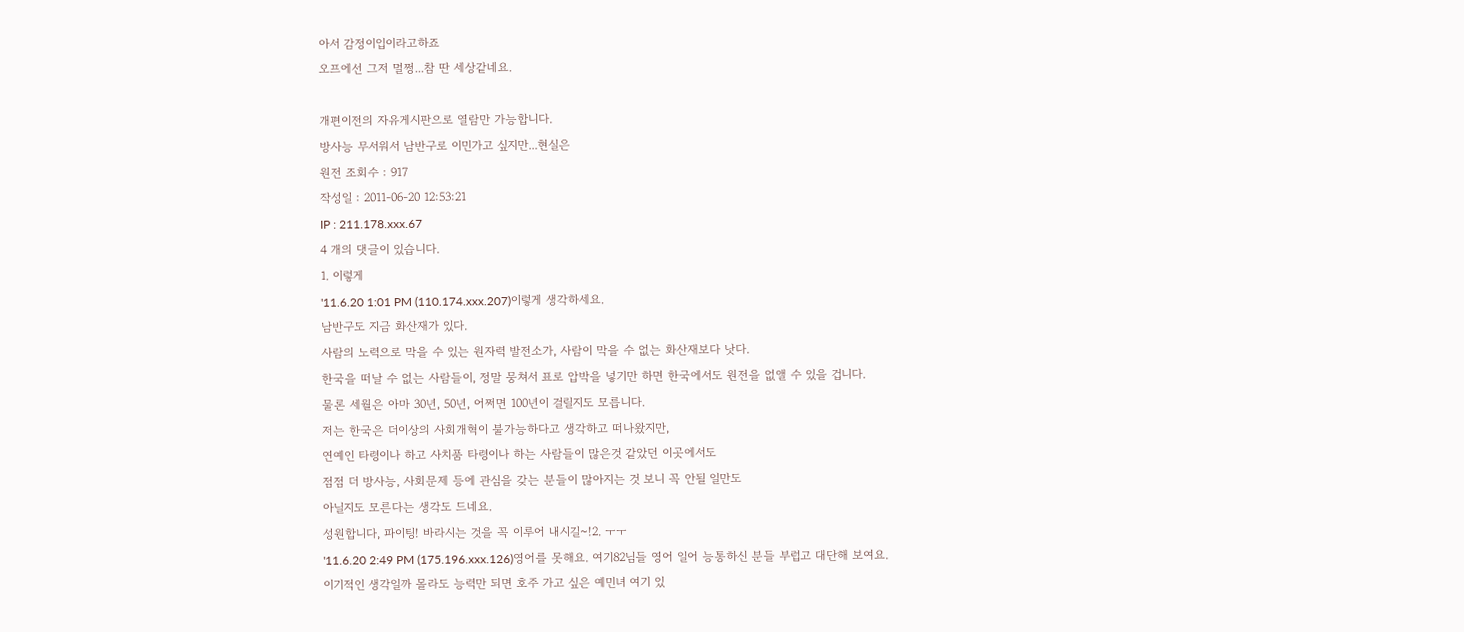아서 감정이입이라고하죠
오프에선 그저 멀쩡...참 딴 세상같네요.

개편이전의 자유게시판으로 열람만 가능합니다.
방사능 무서워서 남반구로 이민가고 싶지만...현실은
원전 조회수 : 917
작성일 : 2011-06-20 12:53:21
IP : 211.178.xxx.67
4 개의 댓글이 있습니다.
1. 이렇게
'11.6.20 1:01 PM (110.174.xxx.207)이렇게 생각하세요.
남반구도 지금 화산재가 있다.
사람의 노력으로 막을 수 있는 원자력 발전소가, 사람이 막을 수 없는 화산재보다 낫다.
한국을 떠날 수 없는 사람들이, 정말 뭉쳐서 표로 압박을 넣기만 하면 한국에서도 원전을 없앨 수 있을 겁니다.
물론 세월은 아마 30년, 50년, 어쩌면 100년이 걸릴지도 모릅니다.
저는 한국은 더이상의 사회개혁이 불가능하다고 생각하고 떠나왔지만,
연예인 타령이나 하고 사치품 타령이나 하는 사람들이 많은것 같았던 이곳에서도
점점 더 방사능, 사회문제 등에 관심을 갖는 분들이 많아지는 것 보니 꼭 안될 일만도
아닐지도 모른다는 생각도 드네요.
성원합니다, 파이팅! 바라시는 것을 꼭 이루어 내시길~!2. ㅜㅜ
'11.6.20 2:49 PM (175.196.xxx.126)영어를 못해요. 여기82님들 영어 일어 능통하신 분들 부럽고 대단해 보여요.
이기적인 생각일까 몰라도 능력만 되면 호주 가고 싶은 예민녀 여기 있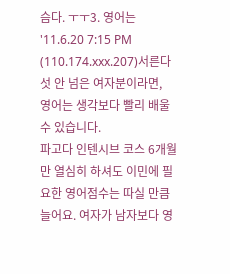슴다. ㅜㅜ3. 영어는
'11.6.20 7:15 PM (110.174.xxx.207)서른다섯 안 넘은 여자분이라면,
영어는 생각보다 빨리 배울 수 있습니다.
파고다 인텐시브 코스 6개월만 열심히 하셔도 이민에 필요한 영어점수는 따실 만큼 늘어요. 여자가 남자보다 영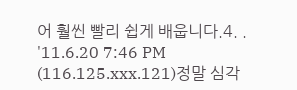어 훨씬 빨리 쉽게 배웁니다.4. .
'11.6.20 7:46 PM (116.125.xxx.121)정말 심각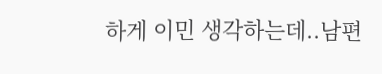하게 이민 생각하는데..남편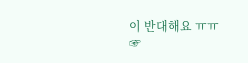이 반대해요 ㅠㅠ
☞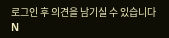로그인 후 의견을 남기실 수 있습니다
N